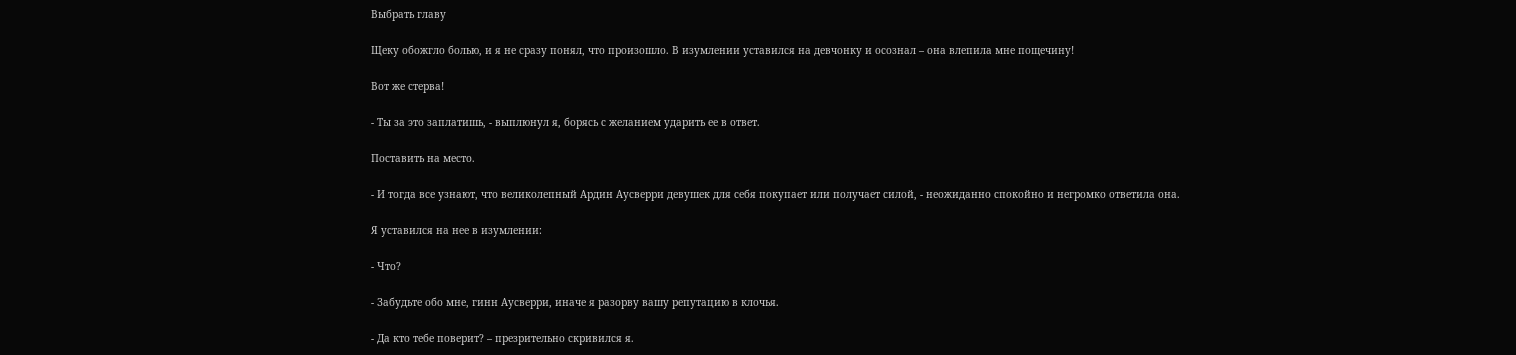Выбрать главу

Щеку обожгло болью, и я не сразу понял, что произошло. В изумлении уставился на девчонку и осознал – она влепила мне пощечину!

Вот же стерва!

- Ты за это заплатишь, - выплюнул я, борясь с желанием ударить ее в ответ.

Поставить на место.

- И тогда все узнают, что великолепный Ардин Аусверри девушек для себя покупает или получает силой, - неожиданно спокойно и негромко ответила она.

Я уставился на нее в изумлении:

- Что?

- Забудьте обо мне, гинн Аусверри, иначе я разорву вашу репутацию в клочья.

- Да кто тебе поверит? – презрительно скривился я.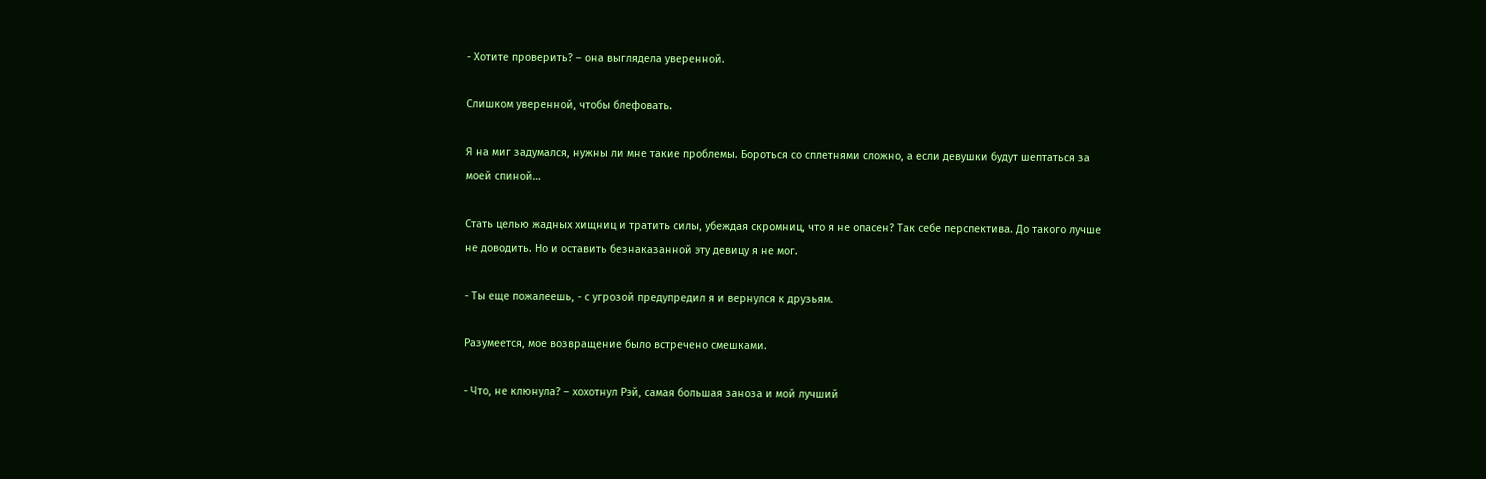- Хотите проверить? – она выглядела уверенной.

Слишком уверенной, чтобы блефовать.

Я на миг задумался, нужны ли мне такие проблемы. Бороться со сплетнями сложно, а если девушки будут шептаться за моей спиной…

Стать целью жадных хищниц и тратить силы, убеждая скромниц, что я не опасен? Так себе перспектива. До такого лучше не доводить. Но и оставить безнаказанной эту девицу я не мог.

- Ты еще пожалеешь, - с угрозой предупредил я и вернулся к друзьям.

Разумеется, мое возвращение было встречено смешками.

- Что, не клюнула? – хохотнул Рэй, самая большая заноза и мой лучший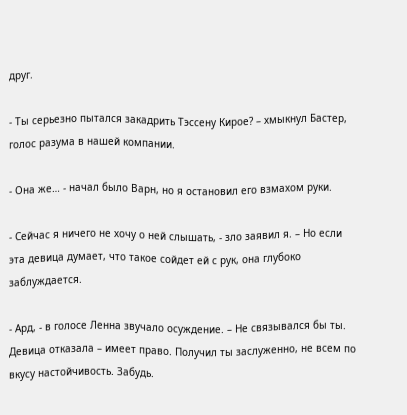друг.

- Ты серьезно пытался закадрить Тэссену Кирое? – хмыкнул Бастер, голос разума в нашей компании.

- Она же… - начал было Варн, но я остановил его взмахом руки.

- Сейчас я ничего не хочу о ней слышать, - зло заявил я. – Но если эта девица думает, что такое сойдет ей с рук, она глубоко заблуждается.

- Ард, - в голосе Ленна звучало осуждение. – Не связывался бы ты. Девица отказала – имеет право. Получил ты заслуженно, не всем по вкусу настойчивость. Забудь.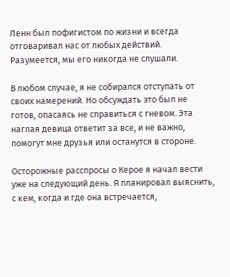Ленн был пофигистом по жизни и всегда отговаривал нас от любых действий. Разумеется, мы его никогда не слушали.

В любом случае, я не собирался отступать от своих намерений. Но обсуждать это был не готов, опасаясь не справиться с гневом. Эта наглая девица ответит за все, и не важно, помогут мне друзья или останутся в стороне.

Осторожные расспросы о Керое я начал вести уже на следующий день. Я планировал выяснить, с кем, когда и где она встречается,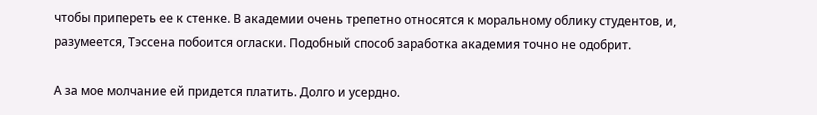чтобы припереть ее к стенке. В академии очень трепетно относятся к моральному облику студентов, и, разумеется, Тэссена побоится огласки. Подобный способ заработка академия точно не одобрит.

А за мое молчание ей придется платить. Долго и усердно.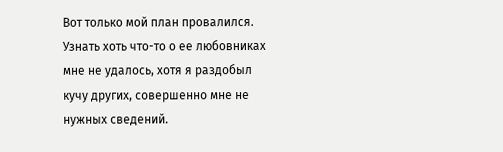Вот только мой план провалился. Узнать хоть что-то о ее любовниках мне не удалось, хотя я раздобыл кучу других, совершенно мне не нужных сведений.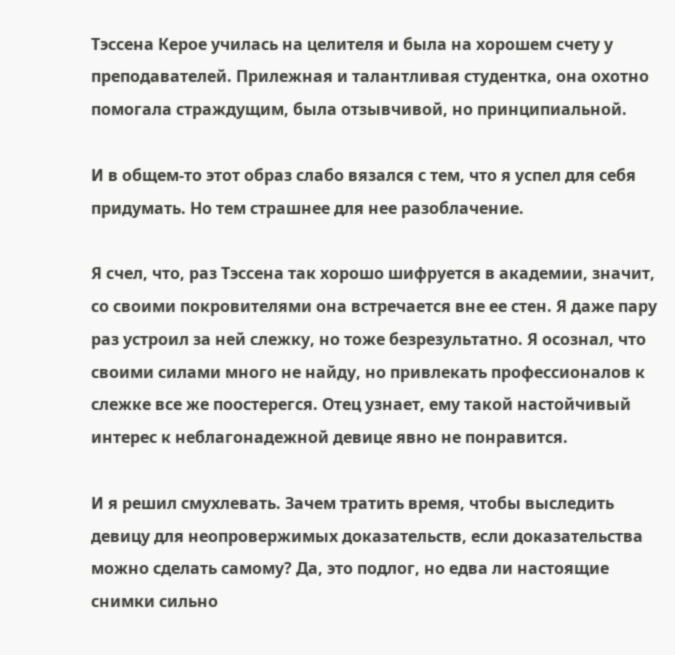Тэссена Керое училась на целителя и была на хорошем счету у преподавателей. Прилежная и талантливая студентка, она охотно помогала страждущим, была отзывчивой, но принципиальной.

И в общем-то этот образ слабо вязался с тем, что я успел для себя придумать. Но тем страшнее для нее разоблачение.

Я счел, что, раз Тэссена так хорошо шифруется в академии, значит, со своими покровителями она встречается вне ее стен. Я даже пару раз устроил за ней слежку, но тоже безрезультатно. Я осознал, что своими силами много не найду, но привлекать профессионалов к слежке все же поостерегся. Отец узнает, ему такой настойчивый интерес к неблагонадежной девице явно не понравится.

И я решил смухлевать. Зачем тратить время, чтобы выследить девицу для неопровержимых доказательств, если доказательства можно сделать самому? Да, это подлог, но едва ли настоящие снимки сильно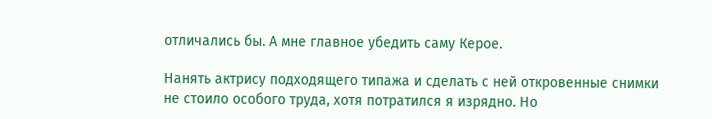отличались бы. А мне главное убедить саму Керое.

Нанять актрису подходящего типажа и сделать с ней откровенные снимки не стоило особого труда, хотя потратился я изрядно. Но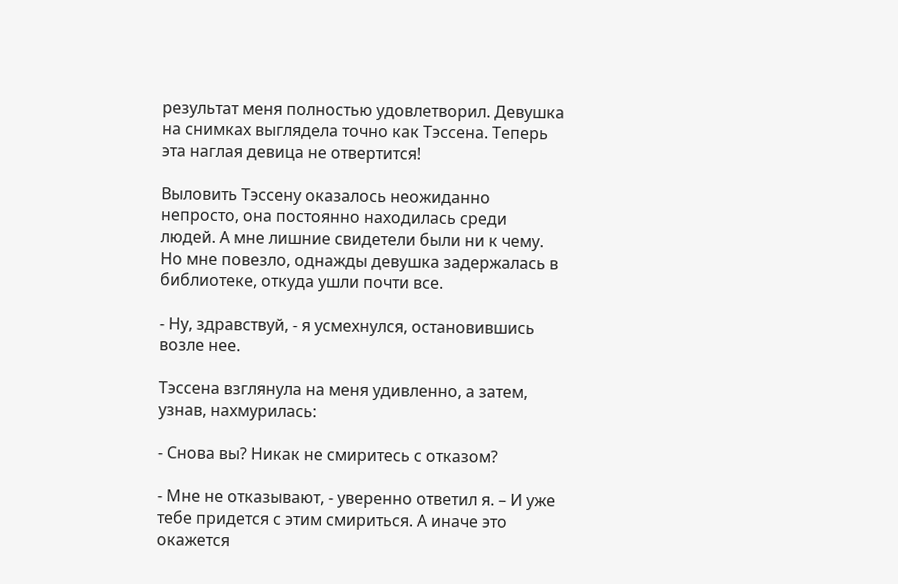результат меня полностью удовлетворил. Девушка на снимках выглядела точно как Тэссена. Теперь эта наглая девица не отвертится!

Выловить Тэссену оказалось неожиданно непросто, она постоянно находилась среди людей. А мне лишние свидетели были ни к чему. Но мне повезло, однажды девушка задержалась в библиотеке, откуда ушли почти все.

- Ну, здравствуй, - я усмехнулся, остановившись возле нее.

Тэссена взглянула на меня удивленно, а затем, узнав, нахмурилась:

- Снова вы? Никак не смиритесь с отказом?

- Мне не отказывают, - уверенно ответил я. – И уже тебе придется с этим смириться. А иначе это окажется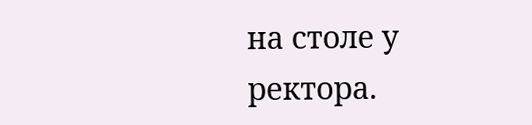на столе у ректора.